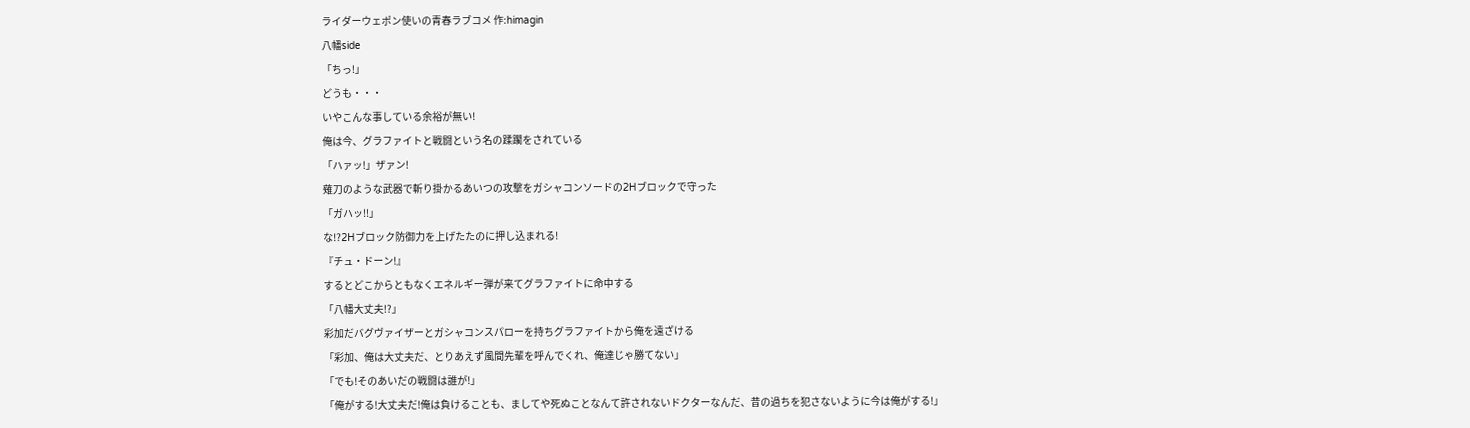ライダーウェポン使いの青春ラブコメ 作:himagin
八幡side
「ちっ!」
どうも・・・
いやこんな事している余裕が無い!
俺は今、グラファイトと戦闘という名の蹂躙をされている
「ハァッ!」ザァン!
薙刀のような武器で斬り掛かるあいつの攻撃をガシャコンソードの2Hブロックで守った
「ガハッ!!」
な!?2Hブロック防御力を上げたたのに押し込まれる!
『チュ・ドーン!』
するとどこからともなくエネルギー弾が来てグラファイトに命中する
「八幡大丈夫!?」
彩加だバグヴァイザーとガシャコンスパローを持ちグラファイトから俺を遠ざける
「彩加、俺は大丈夫だ、とりあえず風間先輩を呼んでくれ、俺達じゃ勝てない」
「でも!そのあいだの戦闘は誰が!」
「俺がする!大丈夫だ!俺は負けることも、ましてや死ぬことなんて許されないドクターなんだ、昔の過ちを犯さないように今は俺がする!」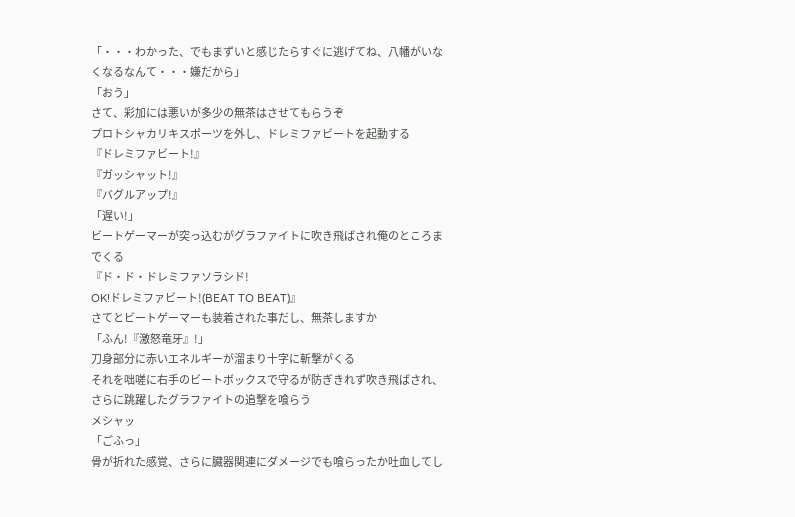「・・・わかった、でもまずいと感じたらすぐに逃げてね、八幡がいなくなるなんて・・・嫌だから」
「おう」
さて、彩加には悪いが多少の無茶はさせてもらうぞ
プロトシャカリキスポーツを外し、ドレミファビートを起動する
『ドレミファビート!』
『ガッシャット!』
『バグルアップ!』
「遅い!」
ビートゲーマーが突っ込むがグラファイトに吹き飛ばされ俺のところまでくる
『ド・ド・ドレミファソラシド!
OK!ドレミファビート!(BEAT TO BEAT)』
さてとビートゲーマーも装着された事だし、無茶しますか
「ふん!『激怒竜牙』!」
刀身部分に赤いエネルギーが溜まり十字に斬撃がくる
それを咄嗟に右手のビートボックスで守るが防ぎきれず吹き飛ばされ、さらに跳躍したグラファイトの追撃を喰らう
メシャッ
「ごふっ」
骨が折れた感覚、さらに臓器関連にダメージでも喰らったか吐血してし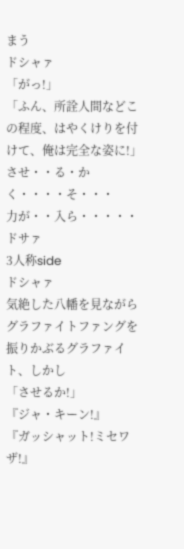まう
ドシャァ
「がっ!」
「ふん、所詮人間などこの程度、はやくけりを付けて、俺は完全な姿に!」
させ・・る・か
く・・・・そ・・・
力が・・入ら・・・・・
ドサァ
3人称side
ドシャァ
気絶した八幡を見ながらグラファイトファングを振りかぶるグラファイト、しかし
「させるか!」
『ジャ・キーン!』
『ガッシャット!ミセワザ!』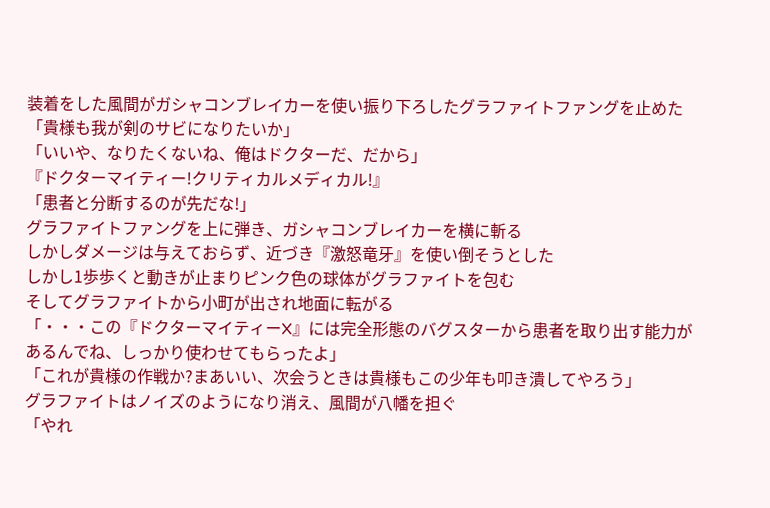装着をした風間がガシャコンブレイカーを使い振り下ろしたグラファイトファングを止めた
「貴様も我が剣のサビになりたいか」
「いいや、なりたくないね、俺はドクターだ、だから」
『ドクターマイティー!クリティカルメディカル!』
「患者と分断するのが先だな!」
グラファイトファングを上に弾き、ガシャコンブレイカーを横に斬る
しかしダメージは与えておらず、近づき『激怒竜牙』を使い倒そうとした
しかし1歩歩くと動きが止まりピンク色の球体がグラファイトを包む
そしてグラファイトから小町が出され地面に転がる
「・・・この『ドクターマイティーX』には完全形態のバグスターから患者を取り出す能力があるんでね、しっかり使わせてもらったよ」
「これが貴様の作戦か?まあいい、次会うときは貴様もこの少年も叩き潰してやろう」
グラファイトはノイズのようになり消え、風間が八幡を担ぐ
「やれ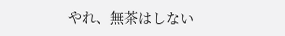やれ、無茶はしない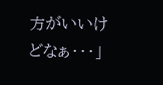方がいいけどなぁ・・・」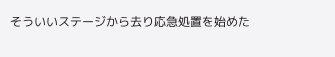そういいステージから去り応急処置を始めた